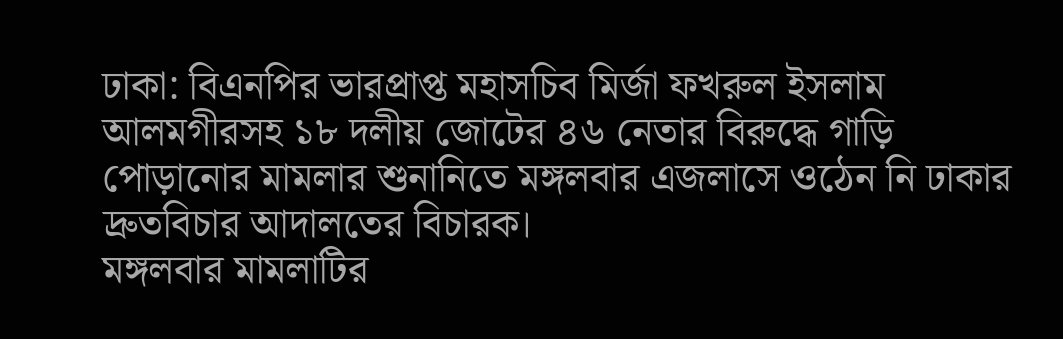ঢাকা: বিএনপির ভারপ্রাপ্ত মহাসচিব মির্জা ফখরুল ইসলাম আলমগীরসহ ১৮ দলীয় জোটের ৪৬ নেতার বিরুদ্ধে গাড়ি পোড়ানোর মামলার শুনানিতে মঙ্গলবার এজলাসে ওঠেন নি ঢাকার দ্রুতবিচার আদালতের বিচারক।
মঙ্গলবার মামলাটির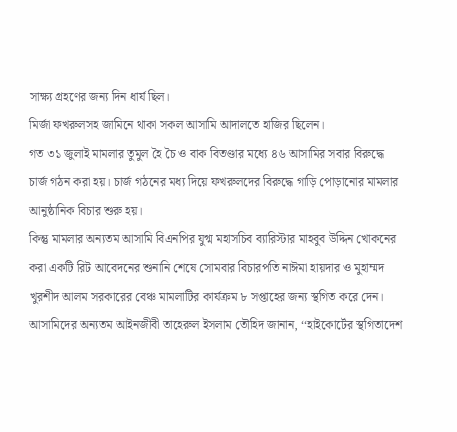সাক্ষ্য গ্রহণের জন্য দিন ধার্য ছিল।
মির্জা ফখরুলসহ জামিনে থাকা সকল আসামি আদালতে হাজির ছিলেন।
গত ৩১ জুলাই মামলার তুমুল হৈ চৈ ও বাক বিতণ্ডার মধ্যে ৪৬ আসামির সবার বিরুদ্ধে চার্জ গঠন করা হয়। চার্জ গঠনের মধ্য দিয়ে ফখরুলদের বিরুদ্ধে গাড়ি পোড়ানোর মামলার আনুষ্ঠানিক বিচার শুরু হয়।
কিন্তু মামলার অন্যতম আসামি বিএনপির যুগ্ম মহাসচিব ব্যারিস্টার মাহবুব উদ্দিন খোকনের করা একটি রিট আবেদনের শুনানি শেষে সোমবার বিচারপতি নাঈমা হায়দার ও মুহাম্মদ খুরশীদ আলম সরকারের বেঞ্চ মামলাটির কার্যক্রম ৮ সপ্তাহের জন্য স্থগিত করে দেন।
আসামিদের অন্যতম আইনজীবী তাহেরুল ইসলাম তৌহিদ জানান, ‘‘হাইকোর্টের স্থগিতাদেশ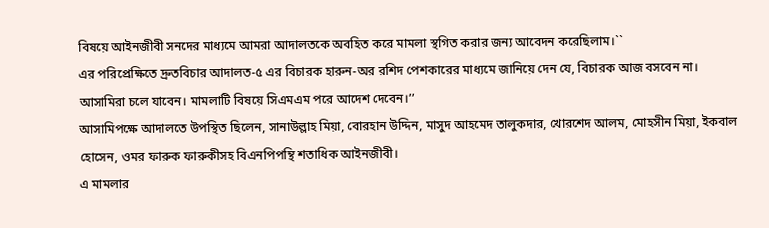বিষয়ে আইনজীবী সনদের মাধ্যমে আমরা আদালতকে অবহিত করে মামলা স্থগিত করার জন্য আবেদন করেছিলাম।``
এর পরিপ্রেক্ষিতে দ্রুতবিচার আদালত-৫ এর বিচারক হারুন-অর রশিদ পেশকারের মাধ্যমে জানিয়ে দেন যে, বিচারক আজ বসবেন না। আসামিরা চলে যাবেন। মামলাটি বিষয়ে সিএমএম পরে আদেশ দেবেন।’’
আসামিপক্ষে আদালতে উপস্থিত ছিলেন, সানাউল্লাহ মিয়া, বোরহান উদ্দিন, মাসুদ আহমেদ তালুকদার, খোরশেদ আলম, মোহসীন মিয়া, ইকবাল হোসেন, ওমর ফারুক ফারুকীসহ বিএনপিপন্থি শতাধিক আইনজীবী।
এ মামলার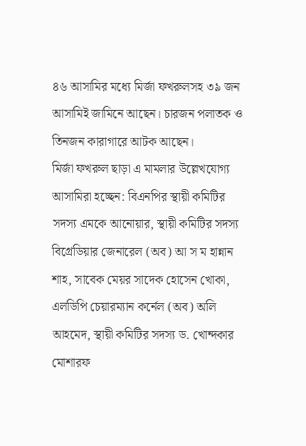৪৬ আসামির মধ্যে মির্জা ফখরুলসহ ৩৯ জন আসামিই জামিনে আছেন। চারজন পলাতক ও তিনজন কারাগারে আটক আছেন।
মির্জা ফখরুল ছাড়া এ মামলার উল্লেখযোগ্য আসামিরা হচ্ছেন: বিএনপির স্থায়ী কমিটির সদস্য এমকে আনোয়ার, স্থায়ী কমিটির সদস্য বিগ্রেডিয়ার জেনারেল (অব) আ স ম হান্নান শাহ, সাবেক মেয়র সাদেক হোসেন খোকা, এলডিপি চেয়ারম্যান কর্নেল (অব) অলি আহমেদ, স্থায়ী কমিটির সদস্য ড. খোন্দকার মোশারফ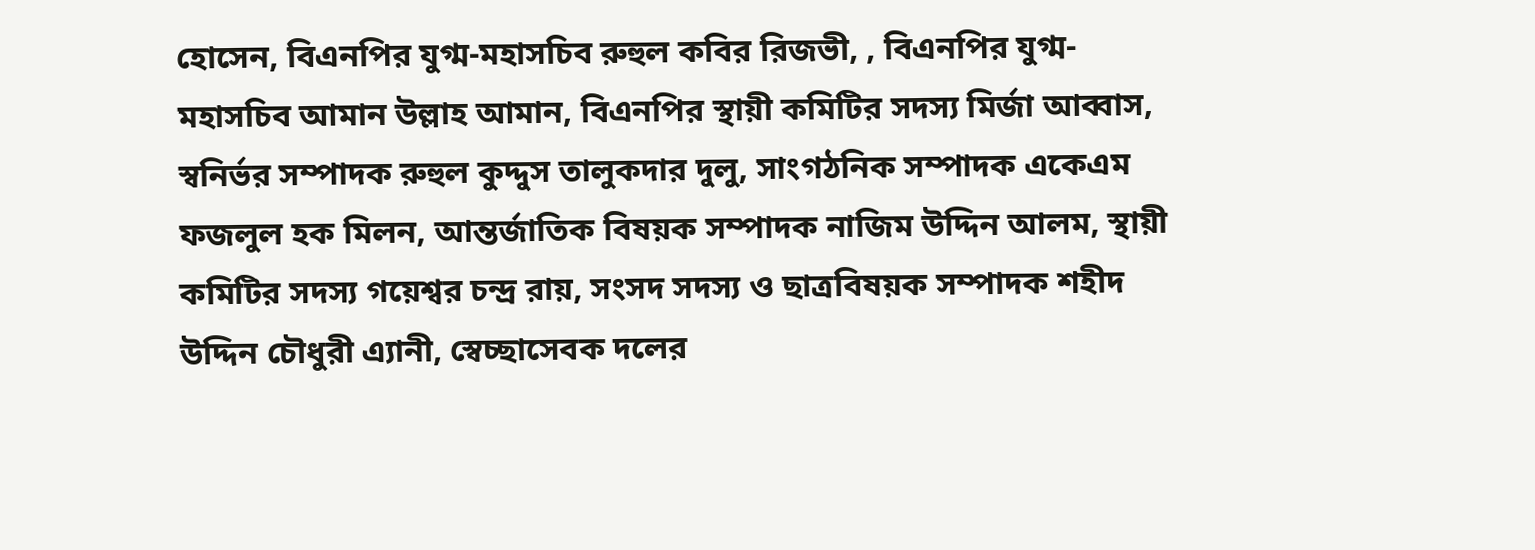হোসেন, বিএনপির যুগ্ম-মহাসচিব রুহুল কবির রিজভী, , বিএনপির যুগ্ম-মহাসচিব আমান উল্লাহ আমান, বিএনপির স্থায়ী কমিটির সদস্য মির্জা আব্বাস, স্বনির্ভর সম্পাদক রুহুল কুদ্দুস তালুকদার দুলু, সাংগঠনিক সম্পাদক একেএম ফজলুল হক মিলন, আন্তর্জাতিক বিষয়ক সম্পাদক নাজিম উদ্দিন আলম, স্থায়ী কমিটির সদস্য গয়েশ্বর চন্দ্র রায়, সংসদ সদস্য ও ছাত্রবিষয়ক সম্পাদক শহীদ উদ্দিন চৌধুরী এ্যানী, স্বেচ্ছাসেবক দলের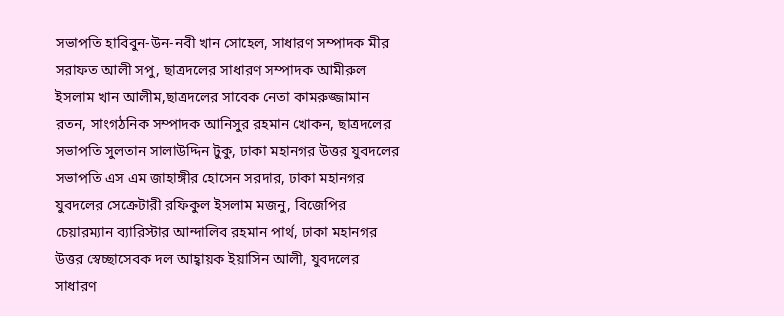সভাপতি হাবিবুন-উন-নবী খান সোহেল, সাধারণ সম্পাদক মীর সরাফত আলী সপু, ছাত্রদলের সাধারণ সম্পাদক আমীরুল ইসলাম খান আলীম,ছাত্রদলের সাবেক নেতা কামরুজ্জামান রতন, সাংগঠনিক সম্পাদক আনিসুর রহমান খোকন, ছাত্রদলের সভাপতি সুলতান সালাউদ্দিন টুকু, ঢাকা মহানগর উত্তর যুবদলের সভাপতি এস এম জাহাঙ্গীর হোসেন সরদার, ঢাকা মহানগর যুবদলের সেক্রেটারী রফিকুল ইসলাম মজনু, বিজেপির চেয়ারম্যান ব্যারিস্টার আন্দালিব রহমান পার্থ, ঢাকা মহানগর উত্তর স্বেচ্ছাসেবক দল আহ্বায়ক ইয়াসিন আলী, যুবদলের সাধারণ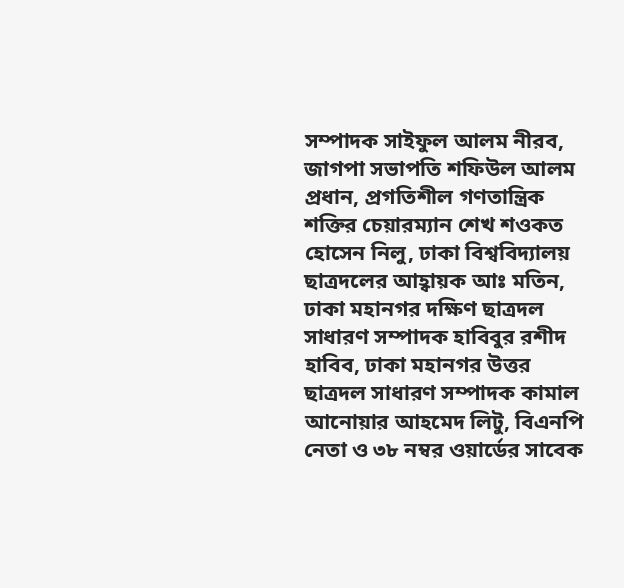সম্পাদক সাইফুল আলম নীরব, জাগপা সভাপতি শফিউল আলম প্রধান, প্রগতিশীল গণতান্ত্রিক শক্তির চেয়ারম্যান শেখ শওকত হোসেন নিলু, ঢাকা বিশ্ববিদ্যালয় ছাত্রদলের আহ্বায়ক আঃ মতিন, ঢাকা মহানগর দক্ষিণ ছাত্রদল সাধারণ সম্পাদক হাবিবুর রশীদ হাবিব, ঢাকা মহানগর উত্তর ছাত্রদল সাধারণ সম্পাদক কামাল আনোয়ার আহমেদ লিটু, বিএনপি নেতা ও ৩৮ নম্বর ওয়ার্ডের সাবেক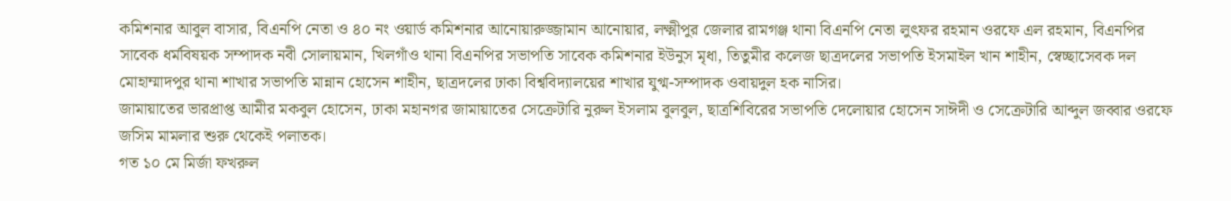কমিশনার আবুল বাসার, বিএনপি নেতা ও ৪০ নং ওয়ার্ড কমিশনার আনোয়ারুজ্জামান আনোয়ার, লক্ষ্মীপুর জেলার রামগঞ্জ থানা বিএনপি নেতা লুৎফর রহমান ওরফে এল রহমান, বিএনপির সাবেক ধর্মবিষয়ক সম্পাদক নবী সোলায়মান, খিলগাঁও থানা বিএনপির সভাপতি সাবেক কমিশনার ইউনুস মৃধা, তিতুমীর কলেজ ছাত্রদলের সভাপতি ইসমাইল খান শাহীন, স্বেচ্ছাসেবক দল মোহাম্মাদপুর থানা শাখার সভাপতি মান্নান হোসেন শাহীন, ছাত্রদলের ঢাকা বিশ্ববিদ্যালয়ের শাখার যুগ্ম-সম্পাদক ওবায়দুল হক নাসির।
জামায়াতের ভারপ্রাপ্ত আমীর মকবুল হোসেন, ঢাকা মহানগর জামায়াতের সেক্রেটারি নুরুল ইসলাম বুলবুল, ছাত্রশিবিরের সভাপতি দেলোয়ার হোসেন সাঈদী ও সেক্রেটারি আব্দুল জব্বার ওরফে জসিম মামলার শুরু থেকেই পলাতক।
গত ১০ মে মির্জা ফখরুল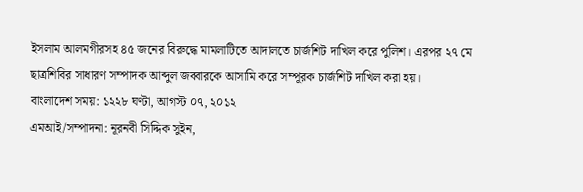ইসলাম আলমগীরসহ ৪৫ জনের বিরুদ্ধে মামলাটিতে আদালতে চার্জশিট দাখিল করে পুলিশ। এরপর ২৭ মে ছাত্রশিবির সাধারণ সম্পাদক আব্দুল জব্বারকে আসামি করে সম্পূরক চার্জশিট দাখিল করা হয়।
বাংলাদেশ সময়: ১২২৮ ঘণ্টা, আগস্ট ০৭, ২০১২
এমআই/সম্পাদনা: নূরনবী সিদ্দিক সুইন,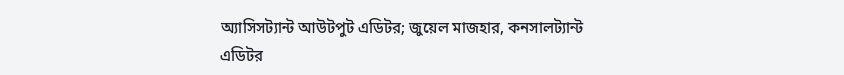অ্যাসিসট্যান্ট আউটপুট এডিটর; জুয়েল মাজহার, কনসালট্যান্ট এডিটর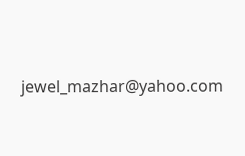jewel_mazhar@yahoo.com